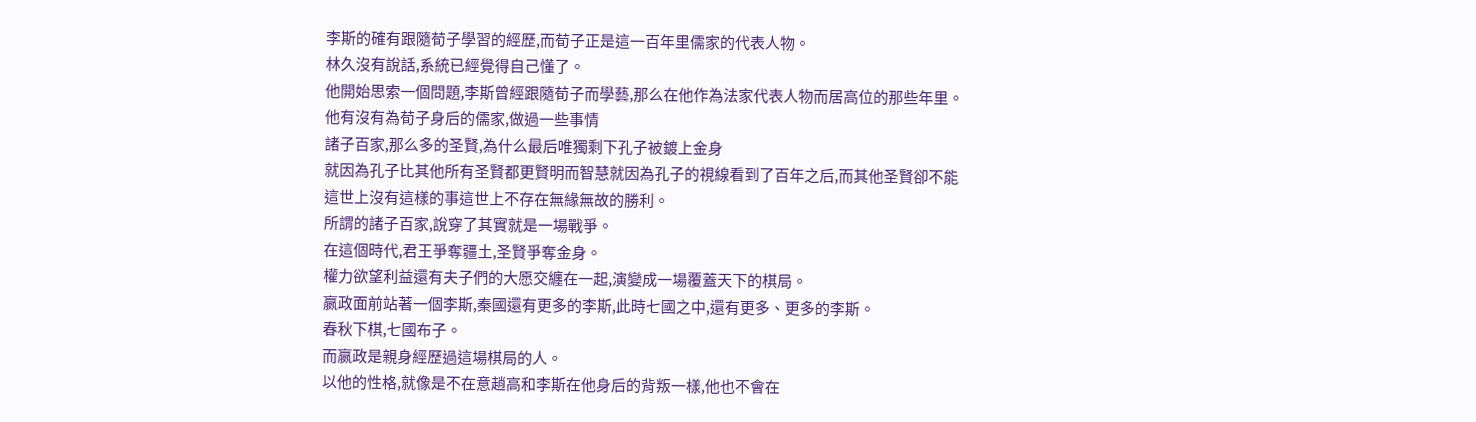李斯的確有跟隨荀子學習的經歷,而荀子正是這一百年里儒家的代表人物。
林久沒有說話,系統已經覺得自己懂了。
他開始思索一個問題,李斯曾經跟隨荀子而學藝,那么在他作為法家代表人物而居高位的那些年里。
他有沒有為荀子身后的儒家,做過一些事情
諸子百家,那么多的圣賢,為什么最后唯獨剩下孔子被鍍上金身
就因為孔子比其他所有圣賢都更賢明而智慧就因為孔子的視線看到了百年之后,而其他圣賢卻不能
這世上沒有這樣的事這世上不存在無緣無故的勝利。
所謂的諸子百家,說穿了其實就是一場戰爭。
在這個時代,君王爭奪疆土,圣賢爭奪金身。
權力欲望利益還有夫子們的大愿交纏在一起,演變成一場覆蓋天下的棋局。
嬴政面前站著一個李斯,秦國還有更多的李斯,此時七國之中,還有更多、更多的李斯。
春秋下棋,七國布子。
而嬴政是親身經歷過這場棋局的人。
以他的性格,就像是不在意趙高和李斯在他身后的背叛一樣,他也不會在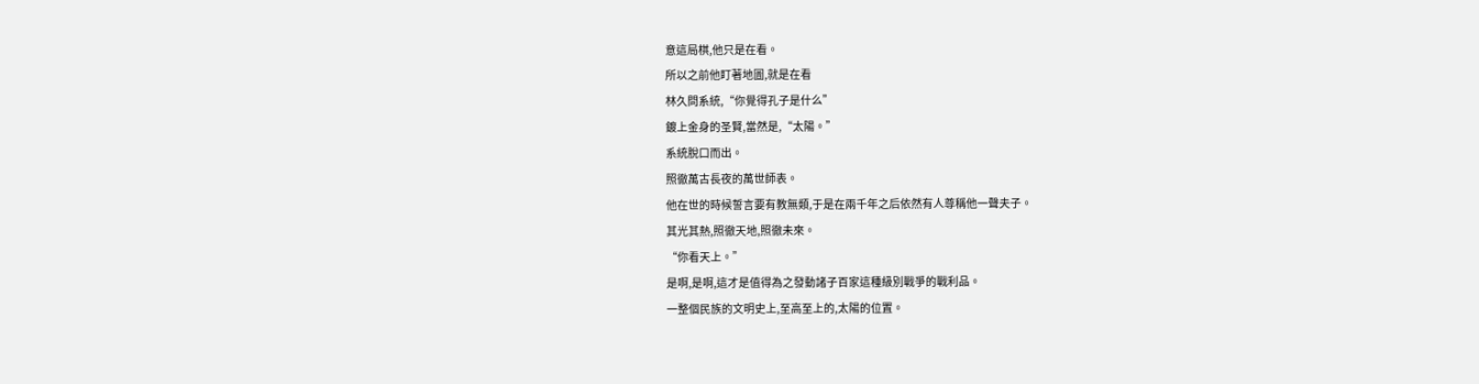意這局棋,他只是在看。
所以之前他盯著地圖,就是在看
林久問系統,“你覺得孔子是什么”
鍍上金身的圣賢,當然是,“太陽。”
系統脫口而出。
照徹萬古長夜的萬世師表。
他在世的時候誓言要有教無類,于是在兩千年之后依然有人尊稱他一聲夫子。
其光其熱,照徹天地,照徹未來。
“你看天上。”
是啊,是啊,這才是值得為之發動諸子百家這種級別戰爭的戰利品。
一整個民族的文明史上,至高至上的,太陽的位置。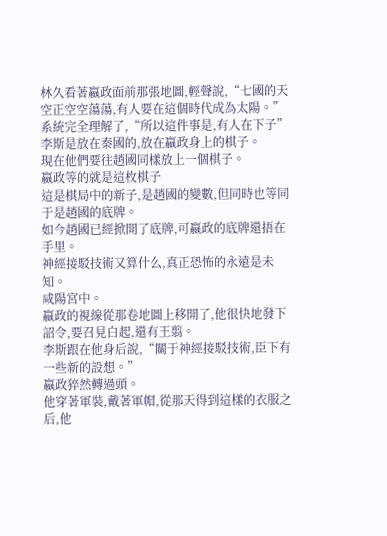林久看著嬴政面前那張地圖,輕聲說,“七國的天空正空空蕩蕩,有人要在這個時代成為太陽。”
系統完全理解了,“所以這件事是,有人在下子”
李斯是放在秦國的,放在嬴政身上的棋子。
現在他們要往趙國同樣放上一個棋子。
嬴政等的就是這枚棋子
這是棋局中的新子,是趙國的變數,但同時也等同于是趙國的底牌。
如今趙國已經掀開了底牌,可嬴政的底牌還捂在手里。
神經接駁技術又算什么,真正恐怖的永遠是未知。
咸陽宮中。
嬴政的視線從那卷地圖上移開了,他很快地發下詔令,要召見白起,還有王翦。
李斯跟在他身后說,“關于神經接駁技術,臣下有一些新的設想。”
嬴政猝然轉過頭。
他穿著軍裝,戴著軍帽,從那天得到這樣的衣服之后,他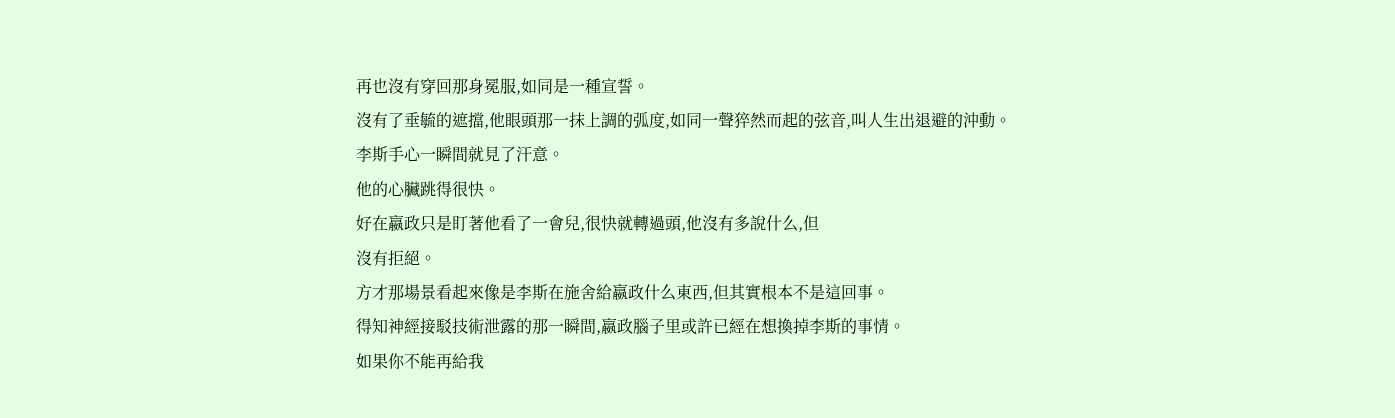再也沒有穿回那身冕服,如同是一種宣誓。
沒有了垂毓的遮擋,他眼頭那一抹上調的弧度,如同一聲猝然而起的弦音,叫人生出退避的沖動。
李斯手心一瞬間就見了汗意。
他的心臟跳得很快。
好在嬴政只是盯著他看了一會兒,很快就轉過頭,他沒有多說什么,但
沒有拒絕。
方才那場景看起來像是李斯在施舍給嬴政什么東西,但其實根本不是這回事。
得知神經接駁技術泄露的那一瞬間,嬴政腦子里或許已經在想換掉李斯的事情。
如果你不能再給我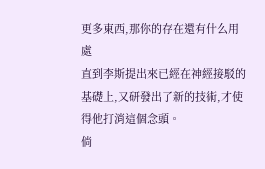更多東西,那你的存在還有什么用處
直到李斯提出來已經在神經接駁的基礎上,又研發出了新的技術,才使得他打消這個念頭。
倘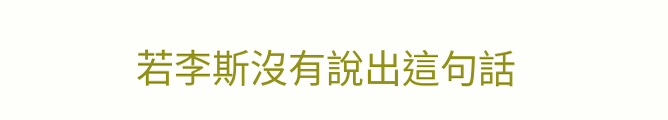若李斯沒有說出這句話